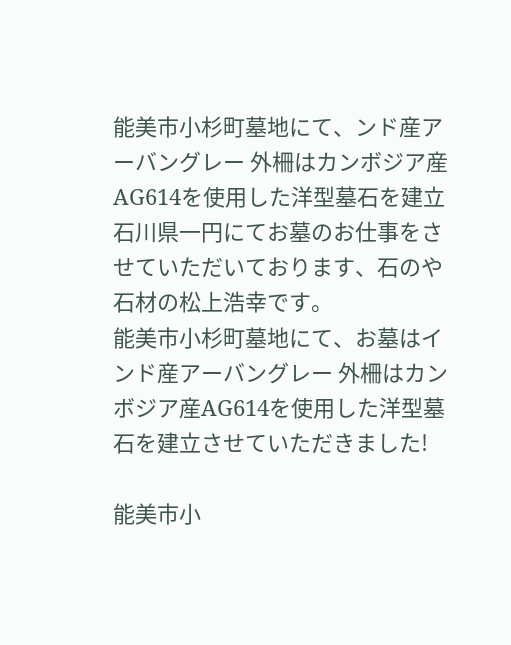能美市小杉町墓地にて、ンド産アーバングレー 外柵はカンボジア産AG614を使用した洋型墓石を建立
石川県一円にてお墓のお仕事をさせていただいております、石のや石材の松上浩幸です。
能美市小杉町墓地にて、お墓はインド産アーバングレー 外柵はカンボジア産AG614を使用した洋型墓石を建立させていただきました!

能美市小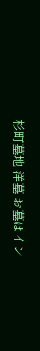杉町墓地 洋墓 お墓はイン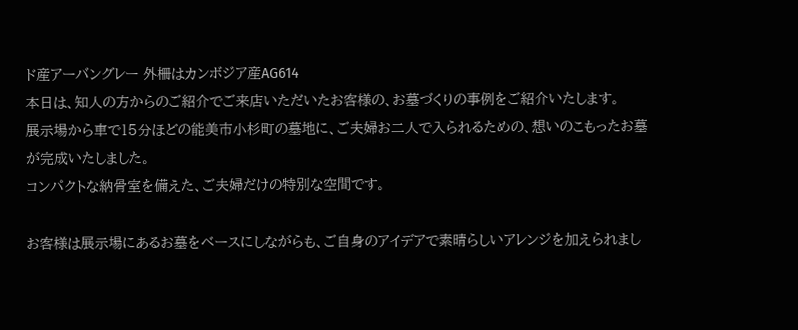ド産アーバングレー 外柵はカンボジア産AG614
本日は、知人の方からのご紹介でご来店いただいたお客様の、お墓づくりの事例をご紹介いたします。
展示場から車で15分ほどの能美市小杉町の墓地に、ご夫婦お二人で入られるための、想いのこもったお墓が完成いたしました。
コンパクトな納骨室を備えた、ご夫婦だけの特別な空間です。

お客様は展示場にあるお墓をベースにしながらも、ご自身のアイデアで素晴らしいアレンジを加えられまし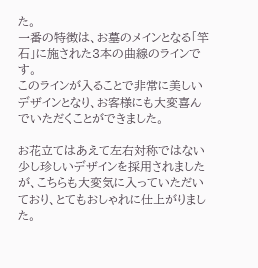た。
一番の特徴は、お墓のメインとなる「竿石」に施された3本の曲線のラインです。
このラインが入ることで非常に美しいデザインとなり、お客様にも大変喜んでいただくことができました。

お花立てはあえて左右対称ではない少し珍しいデザインを採用されましたが、こちらも大変気に入っていただいており、とてもおしゃれに仕上がりました。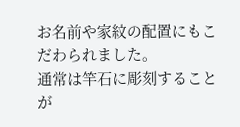お名前や家紋の配置にもこだわられました。
通常は竿石に彫刻することが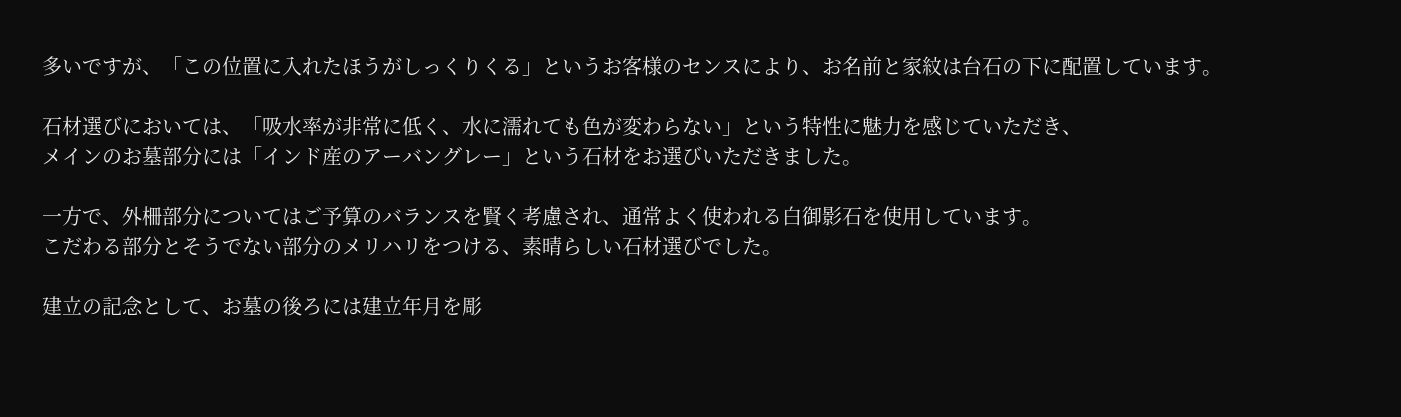多いですが、「この位置に入れたほうがしっくりくる」というお客様のセンスにより、お名前と家紋は台石の下に配置しています。

石材選びにおいては、「吸水率が非常に低く、水に濡れても色が変わらない」という特性に魅力を感じていただき、
メインのお墓部分には「インド産のアーバングレー」という石材をお選びいただきました。

一方で、外柵部分についてはご予算のバランスを賢く考慮され、通常よく使われる白御影石を使用しています。
こだわる部分とそうでない部分のメリハリをつける、素晴らしい石材選びでした。

建立の記念として、お墓の後ろには建立年月を彫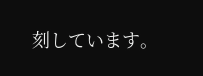刻しています。